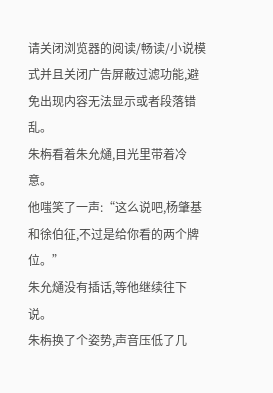请关闭浏览器的阅读/畅读/小说模式并且关闭广告屏蔽过滤功能,避免出现内容无法显示或者段落错乱。
朱栴看着朱允熥,目光里带着冷意。
他嗤笑了一声:“这么说吧,杨肇基和徐伯征,不过是给你看的两个牌位。”
朱允熥没有插话,等他继续往下说。
朱栴换了个姿势,声音压低了几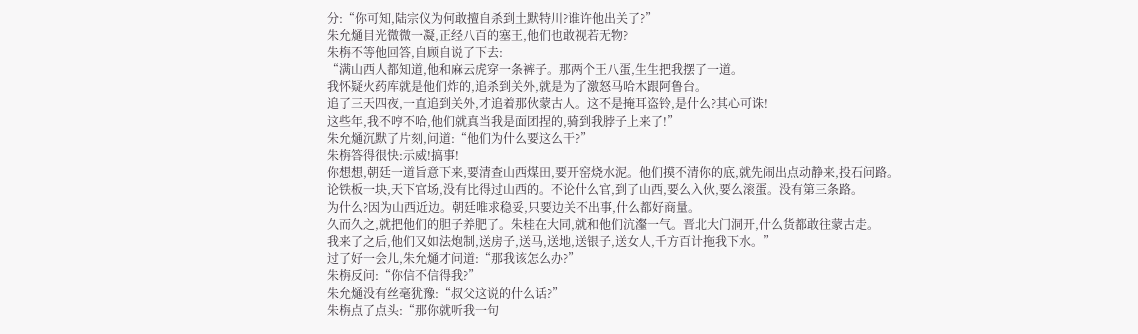分:“你可知,陆宗仪为何敢擅自杀到土默特川?谁许他出关了?”
朱允熥目光微微一凝,正经八百的塞王,他们也敢视若无物?
朱栴不等他回答,自顾自说了下去:
“满山西人都知道,他和麻云虎穿一条裤子。那两个王八蛋,生生把我摆了一道。
我怀疑火药库就是他们炸的,追杀到关外,就是为了激怒马哈木跟阿鲁台。
追了三天四夜,一直追到关外,才追着那伙蒙古人。这不是掩耳盗铃,是什么?其心可诛!
这些年,我不哼不哈,他们就真当我是面团捏的,骑到我脖子上来了!”
朱允熥沉默了片刻,问道:“他们为什么要这么干?”
朱栴答得很快:示威!搞事!
你想想,朝廷一道旨意下来,要清查山西煤田,要开窑烧水泥。他们摸不清你的底,就先闹出点动静来,投石问路。
论铁板一块,天下官场,没有比得过山西的。不论什么官,到了山西,要么入伙,要么滚蛋。没有第三条路。
为什么?因为山西近边。朝廷唯求稳妥,只要边关不出事,什么都好商量。
久而久之,就把他们的胆子养肥了。朱桂在大同,就和他们沆瀣一气。晋北大门洞开,什么货都敢往蒙古走。
我来了之后,他们又如法炮制,送房子,送马,送地,送银子,送女人,千方百计拖我下水。”
过了好一会儿,朱允熥才问道:“那我该怎么办?”
朱栴反问:“你信不信得我?”
朱允熥没有丝毫犹豫:“叔父这说的什么话?”
朱栴点了点头:“那你就听我一句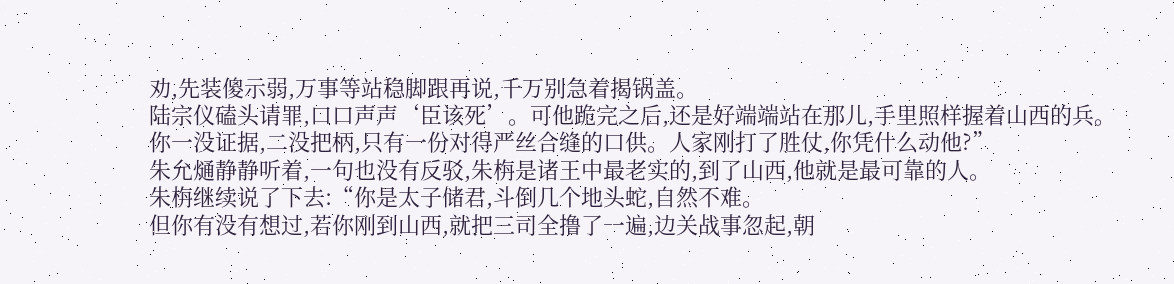劝,先装傻示弱,万事等站稳脚跟再说,千万别急着揭锅盖。
陆宗仪磕头请罪,口口声声‘臣该死’。可他跪完之后,还是好端端站在那儿,手里照样握着山西的兵。
你一没证据,二没把柄,只有一份对得严丝合缝的口供。人家刚打了胜仗,你凭什么动他?”
朱允熥静静听着,一句也没有反驳,朱栴是诸王中最老实的,到了山西,他就是最可靠的人。
朱栴继续说了下去:“你是太子储君,斗倒几个地头蛇,自然不难。
但你有没有想过,若你刚到山西,就把三司全撸了一遍,边关战事忽起,朝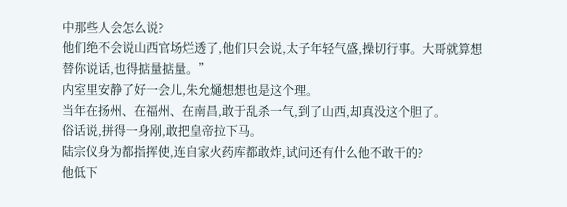中那些人会怎么说?
他们绝不会说山西官场烂透了,他们只会说,太子年轻气盛,操切行事。大哥就算想替你说话,也得掂量掂量。”
内室里安静了好一会儿,朱允熥想想也是这个理。
当年在扬州、在福州、在南昌,敢于乱杀一气,到了山西,却真没这个胆了。
俗话说,拼得一身剐,敢把皇帝拉下马。
陆宗仪身为都指挥使,连自家火药库都敢炸,试问还有什么他不敢干的?
他低下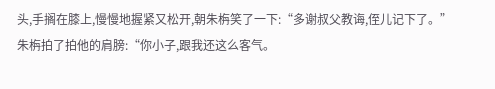头,手搁在膝上,慢慢地握紧又松开,朝朱栴笑了一下:“多谢叔父教诲,侄儿记下了。”
朱栴拍了拍他的肩膀:“你小子,跟我还这么客气。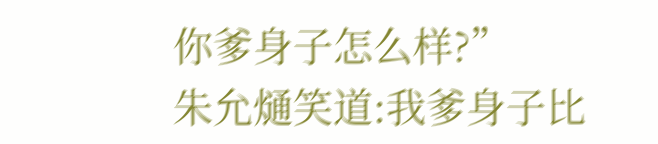你爹身子怎么样?”
朱允熥笑道:我爹身子比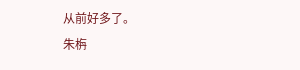从前好多了。
朱栴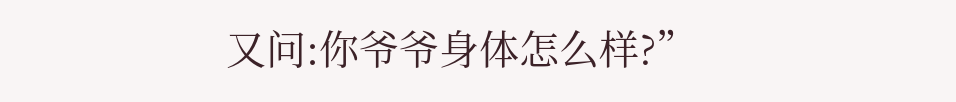又问:你爷爷身体怎么样?”